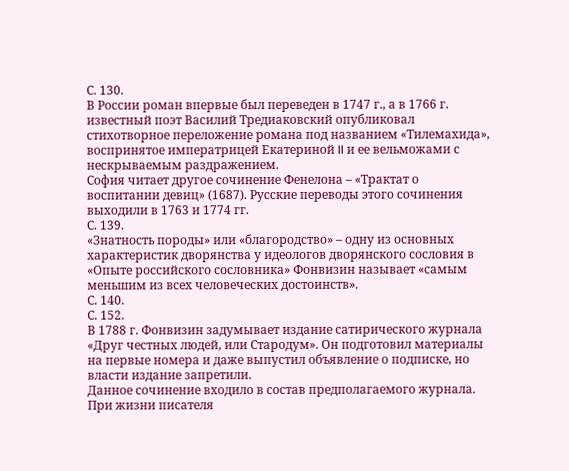С. 130.
В России роман впервые был переведен в 1747 г., а в 1766 г. известный поэт Василий Тредиаковский опубликовал стихотворное переложение романа под названием «Тилемахида», воспринятое императрицей Екатериной II и ее вельможами с нескрываемым раздражением.
София читает другое сочинение Фенелона – «Трактат о воспитании девиц» (1687). Русские переводы этого сочинения выходили в 1763 и 1774 гг.
С. 139.
«Знатность породы» или «благородство» – одну из основных характеристик дворянства у идеологов дворянского сословия в «Опыте российского сословника» Фонвизин называет «самым меньшим из всех человеческих достоинств».
С. 140.
С. 152.
В 1788 г. Фонвизин задумывает издание сатирического журнала «Друг честных людей, или Стародум». Он подготовил материалы на первые номера и даже выпустил объявление о подписке, но власти издание запретили.
Данное сочинение входило в состав предполагаемого журнала. При жизни писателя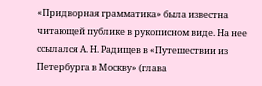«Придворная грамматика» была известна читающей публике в рукописном виде. На нее ссылался А. Н. Радищев в «Путешествии из Петербурга в Москву» (глава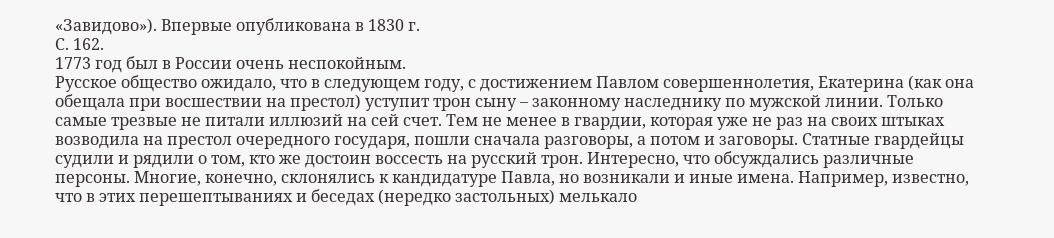«Завидово»). Впервые опубликована в 1830 г.
С. 162.
1773 год был в России очень неспокойным.
Русское общество ожидало, что в следующем году, с достижением Павлом совершеннолетия, Екатерина (как она обещала при восшествии на престол) уступит трон сыну – законному наследнику по мужской линии. Только самые трезвые не питали иллюзий на сей счет. Тем не менее в гвардии, которая уже не раз на своих штыках возводила на престол очередного государя, пошли сначала разговоры, а потом и заговоры. Статные гвардейцы судили и рядили о том, кто же достоин воссесть на русский трон. Интересно, что обсуждались различные персоны. Многие, конечно, склонялись к кандидатуре Павла, но возникали и иные имена. Например, известно, что в этих перешептываниях и беседах (нередко застольных) мелькало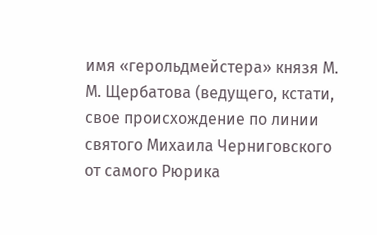имя «герольдмейстера» князя М. М. Щербатова (ведущего, кстати, свое происхождение по линии святого Михаила Черниговского от самого Рюрика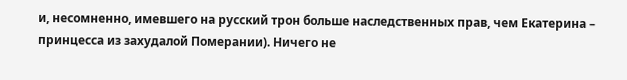и, несомненно, имевшего на русский трон больше наследственных прав, чем Екатерина – принцесса из захудалой Померании). Ничего не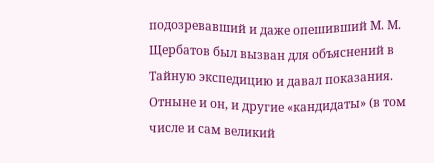подозревавший и даже опешивший М. М. Щербатов был вызван для объяснений в Тайную экспедицию и давал показания. Отныне и он, и другие «кандидаты» (в том числе и сам великий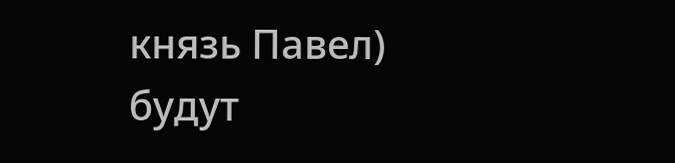князь Павел) будут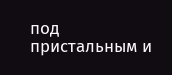под пристальным и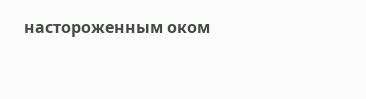настороженным оком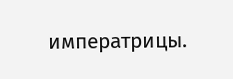императрицы.